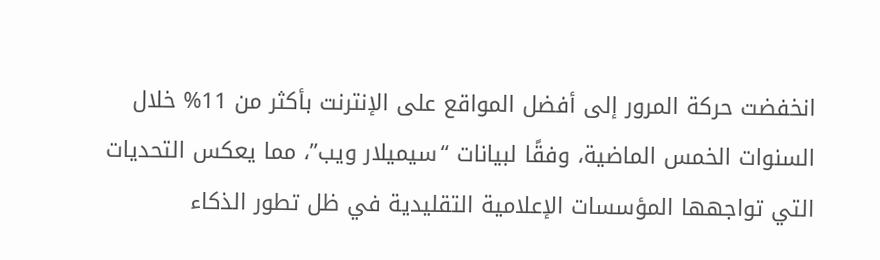انخفضت حركة المرور إلى أفضل المواقع على الإنترنت بأكثر من 11% خلال السنوات الخمس الماضية، وفقًا لبيانات “سيميلار ويب”، مما يعكس التحديات التي تواجهها المؤسسات الإعلامية التقليدية في ظل تطور الذكاء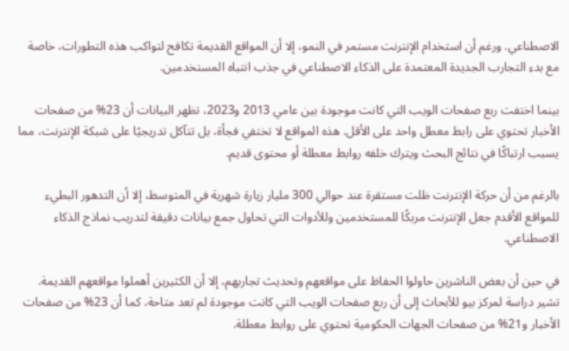الاصطناعي. ورغم أن استخدام الإنترنت مستمر في النمو، إلا أن المواقع القديمة تكافح لتواكب هذه التطورات، خاصة مع بدء التجارب الجديدة المعتمدة على الذكاء الاصطناعي في جذب انتباه المستخدمين.

بينما اختفت ربع صفحات الويب التي كانت موجودة بين عامي 2013 و2023، تظهر البيانات أن 23% من صفحات الأخبار تحتوي على رابط معطل واحد على الأقل. هذه المواقع لا تختفي فجأة، بل تتآكل تدريجيًا على شبكة الإنترنت، مما يسبب ارتباكًا في نتائج البحث ويترك خلفه روابط معطلة أو محتوى قديم.

بالرغم من أن حركة الإنترنت ظلت مستقرة عند حوالي 300 مليار زيارة شهرية في المتوسط، إلا أن التدهور البطيء للمواقع الأقدم جعل الإنترنت مربكًا للمستخدمين وللأدوات التي تحاول جمع بيانات دقيقة لتدريب نماذج الذكاء الاصطناعي.

في حين أن بعض الناشرين حاولوا الحفاظ على مواقعهم وتحديث تجاربهم، إلا أن الكثيرين أهملوا مواقعهم القديمة. تشير دراسة لمركز بيو للأبحاث إلى أن ربع صفحات الويب التي كانت موجودة لم تعد متاحة، كما أن 23% من صفحات الأخبار و21% من صفحات الجهات الحكومية تحتوي على روابط معطلة.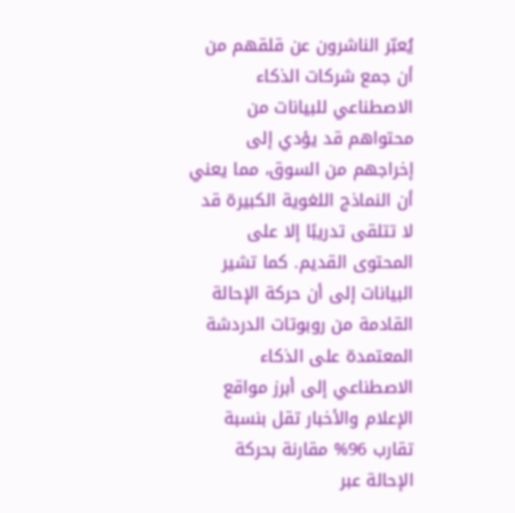يُعبّر الناشرون عن قلقهم من أن جمع شركات الذكاء الاصطناعي للبيانات من محتواهم قد يؤدي إلى إخراجهم من السوق، مما يعني أن النماذج اللغوية الكبيرة قد لا تتلقى تدريبًا إلا على المحتوى القديم. كما تشير البيانات إلى أن حركة الإحالة القادمة من روبوتات الدردشة المعتمدة على الذكاء الاصطناعي إلى أبرز مواقع الإعلام والأخبار تقل بنسبة تقارب 96% مقارنة بحركة الإحالة عبر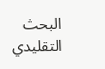البحث التقليدي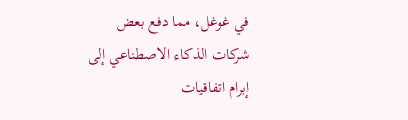في غوغل، مما دفع بعض شركات الذكاء الاصطناعي إلى إبرام اتفاقيات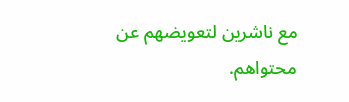مع ناشرين لتعويضهم عن محتواهم.